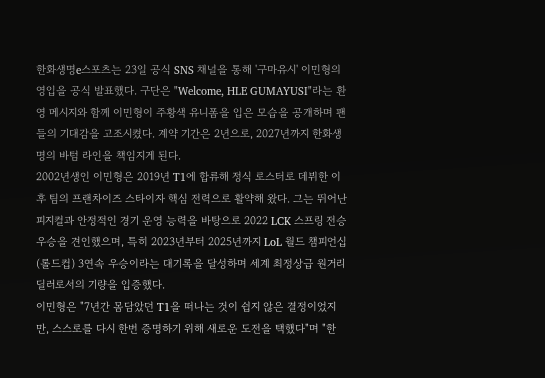한화생명e스포츠는 23일 공식 SNS 채널을 통해 '구마유시' 이민형의 영입을 공식 발표했다. 구단은 "Welcome, HLE GUMAYUSI"라는 환영 메시지와 함께 이민형이 주황색 유니폼을 입은 모습을 공개하며 팬들의 기대감을 고조시켰다. 계약 기간은 2년으로, 2027년까지 한화생명의 바텀 라인을 책임지게 된다.
2002년생인 이민형은 2019년 T1에 합류해 정식 로스터로 데뷔한 이후 팀의 프랜차이즈 스타이자 핵심 전력으로 활약해 왔다. 그는 뛰어난 피지컬과 안정적인 경기 운영 능력을 바탕으로 2022 LCK 스프링 전승 우승을 견인했으며, 특히 2023년부터 2025년까지 LoL 월드 챔피언십(롤드컵) 3연속 우승이라는 대기록을 달성하며 세계 최정상급 원거리 딜러로서의 기량을 입증했다.
이민형은 "7년간 몸담았던 T1을 떠나는 것이 쉽지 않은 결정이었지만, 스스로를 다시 한번 증명하기 위해 새로운 도전을 택했다"며 "한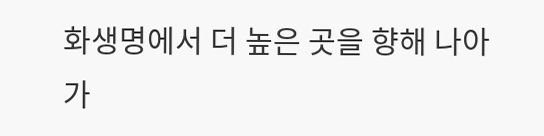화생명에서 더 높은 곳을 향해 나아가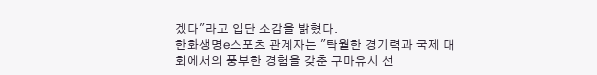겠다"라고 입단 소감을 밝혔다.
한화생명e스포츠 관계자는 "탁월한 경기력과 국제 대회에서의 풍부한 경험을 갖춘 구마유시 선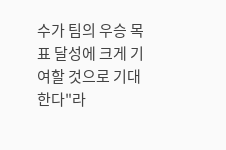수가 팀의 우승 목표 달성에 크게 기여할 것으로 기대한다"라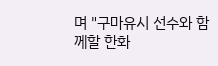며 "구마유시 선수와 함께할 한화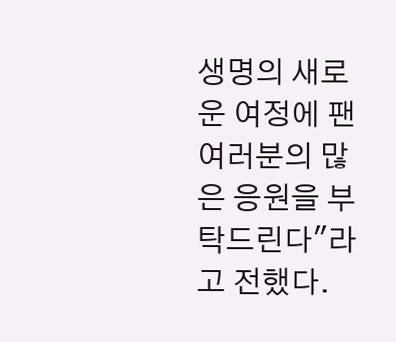생명의 새로운 여정에 팬 여러분의 많은 응원을 부탁드린다"라고 전했다.